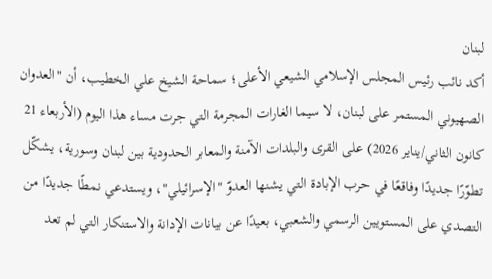لبنان
أكد نائب رئيس المجلس الإسلامي الشيعي الأعلى؛ سماحة الشيخ علي الخطيب، أن "العدوان الصهيوني المستمر على لبنان، لا سيما الغارات المجرمة التي جرت مساء هذا اليوم (الأربعاء 21 كانون الثاني/يناير 2026) على القرى والبلدات الآمنة والمعابر الحدودية بين لبنان وسورية، يشكّل تطوّرًا جديدًا وفاقعًا في حرب الإبادة التي يشنها العدوّ "الإسرائيلي"، ويستدعي نمطًا جديدًا من التصدي على المستويين الرسمي والشعبي، بعيدًا عن بيانات الإدانة والاستنكار التي لم تعد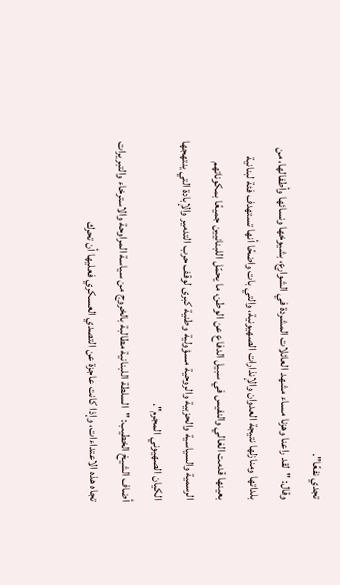تجدي نفعًا".
وقال: "لقد راعنا وهزنا مساء مشهد العائلات المشردة في الشوارع، بشيوخها ونسائها وأطفالها، من بلداتها ومنازلها نتيجة العدوان والإنذارات الصهيونية، والتي بات واضحًا أنها تستهدف فئة لبنانية بعينها قدمت الغالي والنفيس في سبيل الدفاع عن الوطن، ما يحمّل اللبنانيين جميعًا بمكوناتهم الرسمية والسياسية والحزبية والروحية مسؤولية وطنية كبرى لوقف حرب التدمير والإبادة التي ينتهجها الكيان الصهيوني المجرم".
أضاف الشيخ الخطيب: "السلطة اللبنانية مطالبة بالخروج من سياسة المراوحة والاسترخاء والتبريرات تجاه هذه الاعتداءات، وإذا كانت عاجزة عن التصدي العسكري فعليها أن تحرك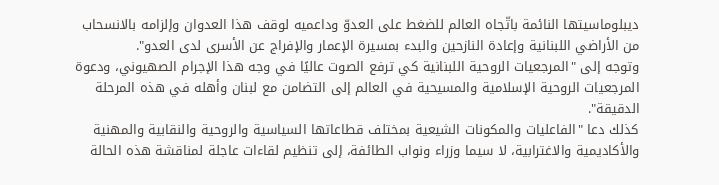ديبلوماسيتها النائمة باتّجاه العالم للضغط على العدوّ وداعميه لوقف هذا العدوان وإلزامه بالانسحاب من الأراضي اللبنانية وإعادة النازحين والبدء بمسيرة الإعمار والإفراج عن الأسرى لدى العدو".
وتوجه إلى "المرجعيات الروحية اللبنانية كي ترفع الصوت عاليًا في وجه هذا الإجرام الصهيوني، ودعوة المرجعيات الروحية الإسلامية والمسيحية في العالم إلى التضامن مع لبنان وأهله في هذه المرحلة الدقيقة".
كذلك دعا "الفاعليات والمكونات الشيعية بمختلف قطاعاتها السياسية والروحية والنقابية والمهنية والأكاديمية والاغترابية، لا سيما وزراء ونواب الطائفة، إلى تنظيم لقاءات عاجلة لمناقشة هذه الحالة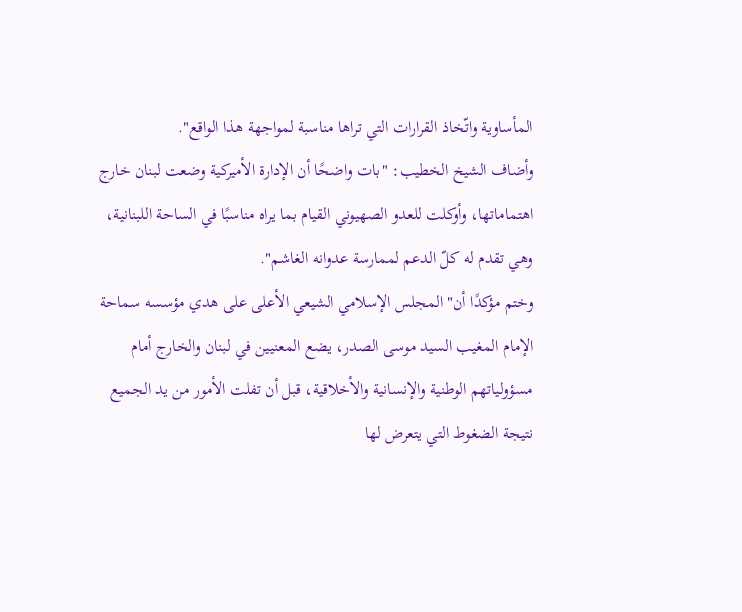المأساوية واتّخاذ القرارات التي تراها مناسبة لمواجهة هذا الواقع".
وأضاف الشيخ الخطيب: "بات واضحًا أن الإدارة الأميركية وضعت لبنان خارج اهتماماتها، وأوكلت للعدو الصهيوني القيام بما يراه مناسبًا في الساحة اللبنانية، وهي تقدم له كلّ الدعم لممارسة عدوانه الغاشم".
وختم مؤكدًا أن" المجلس الإسلامي الشيعي الأعلى على هدي مؤسسه سماحة الإمام المغيب السيد موسى الصدر، يضع المعنيين في لبنان والخارج أمام مسؤولياتهم الوطنية والإنسانية والأخلاقية، قبل أن تفلت الأمور من يد الجميع نتيجة الضغوط التي يتعرض لها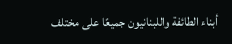أبناء الطائفة واللبنانيون جميعًا على مختلف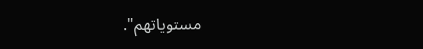مستوياتهم".